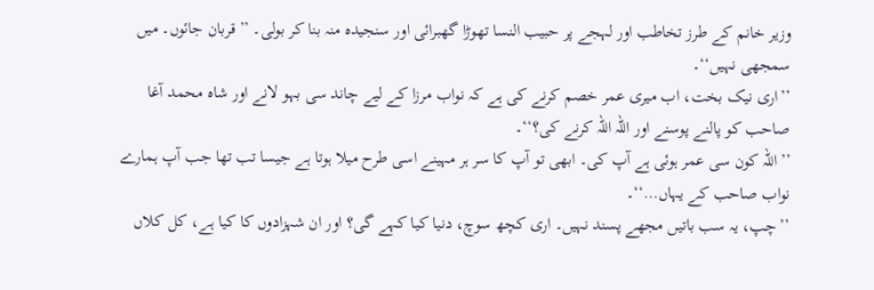وزیر خانم کے طرز تخاطب اور لہجے پر حبیب النسا تھوڑا گھبرائی اور سنجیدہ منہ بنا کر بولی۔ ’’قربان جائوں۔ میں سمجھی نہیں‘‘۔
’’اری نیک بخت، اب میری عمر خصم کرنے کی ہے کہ نواب مرزا کے لیے چاند سی بہو لانے اور شاہ محمد آغا صاحب کو پالنے پوسنے اور اللہ اللہ کرنے کی؟‘‘۔
’’اللہ کون سی عمر ہوئی ہے آپ کی۔ ابھی تو آپ کا سر ہر مہینے اسی طرح میلا ہوتا ہے جیسا تب تھا جب آپ ہمارے نواب صاحب کے یہاں…‘‘۔
’’چپ، یہ سب باتیں مجھے پسند نہیں۔ اری کچھ سوچ، دنیا کیا کہے گی؟ اور ان شہزادوں کا کیا ہے، کل کلاں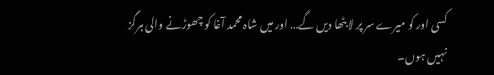کسی اور کو میرے سر پر لا بٹھا دیں گے… اور میں شاہ محمد آغا کو چھوڑنے والی ہرگز نہیں ہوں۔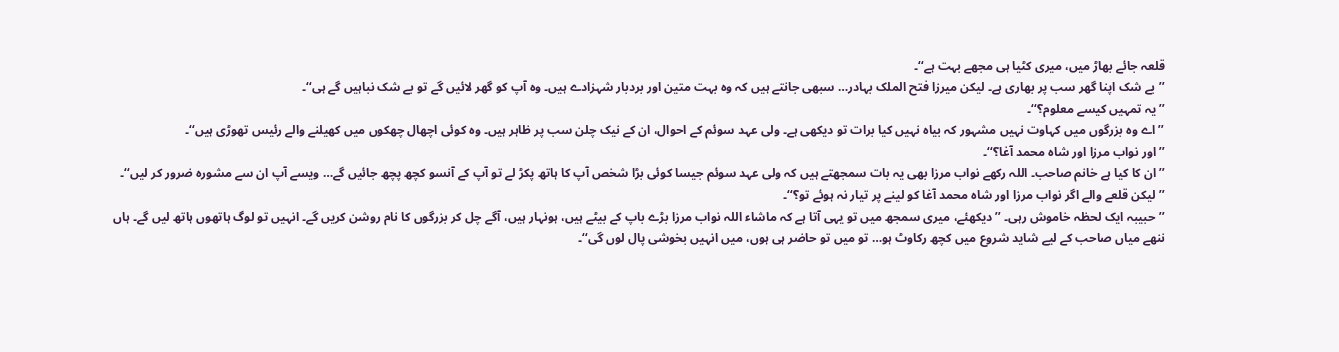قلعہ جائے بھاڑ میں، میری کٹیا ہی مجھے بہت ہے‘‘۔
’’بے شک اپنا گھر سب پر بھاری ہے۔ لیکن میرزا فتح الملک بہادر… سبھی جانتے ہیں کہ وہ بہت متین اور بردبار شہزادے ہیں۔ وہ آپ کو گھر لائیں گے تو بے شک نباہیں گے ہی‘‘۔
’’یہ تمہیں کیسے معلوم؟‘‘۔
’’اے وہ بزرگوں میں کہاوت نہیں مشہور کہ بیاہ نہیں کیا برات تو دیکھی ہے۔ ولی عہد سوئم کے احوال، ان کے نیک چلن سب پر ظاہر ہیں۔ وہ کوئی اچھال چھکوں میں کھیلنے والے رئیس تھوڑی ہیں‘‘۔
’’اور نواب مرزا اور شاہ محمد آغا؟‘‘۔
’’ان کا کیا ہے خانم صاحب۔ اللہ رکھے نواب مرزا بھی یہ بات سمجھتے ہیں کہ ولی عہد سوئم جیسا کوئی بڑا شخص آپ کا ہاتھ پکڑ لے تو آپ کے آنسو کچھ پچھ جائیں گے… ویسے آپ ان سے مشورہ ضرور کر لیں‘‘۔
’’لیکن قلعے والے اگر نواب مرزا اور شاہ محمد آغا کو لینے پر تیار نہ ہوئے تو؟‘‘۔
’’حبیبہ ایک لحظہ خاموش رہی۔ ’’دیکھئے، میری سمجھ میں تو یہی آتا ہے کہ ماشاء اللہ نواب مرزا بڑے باپ کے بیٹے ہیں، ہونہار ہیں، آگے چل کر بزرگوں کا نام روشن کریں گے۔ انہیں تو لوگ ہاتھوں ہاتھ لیں گے۔ ہاں ننھے میاں صاحب کے لیے شاید شروع میں کچھ رکاوٹ ہو… تو میں تو حاضر ہی ہوں، میں انہیں بخوشی پال لوں گی‘‘۔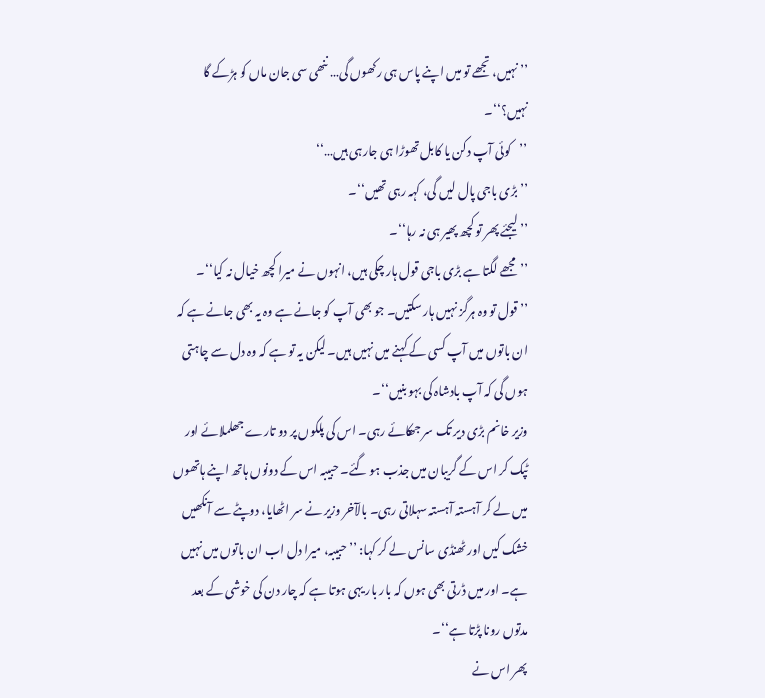’’نہیں، تجھے تو میں اپنے پاس ہی رکھوں گی… ننھی سی جان ماں کو ہڑکے گا نہیں؟‘‘۔
’’کوئی آپ دکن یا کابل تھوڑا ہی جارہی ہیں…‘‘
’’بڑی باجی پال لیں گی، کہہ رہی تھیں‘‘۔
’’لیجئے پھر تو کچھ پھیر ہی نہ رہا‘‘۔
’’مجھے لگتا ہے بڑی باجی قول ہار چکی ہیں، انہوں نے میرا کچھ خیال نہ کیا‘‘۔
’’قول تو وہ ہرگز نہیں ہار سکتیں۔ جو بھی آپ کو جانے ہے وہ یہ بھی جانے ہے کہ ان باتوں میں آپ کسی کے کہنے میں نہیں ہیں۔ لیکن یہ تو ہے کہ وہ دل سے چاہتی ہوں گی کہ آپ بادشاہ کی بہو بنیں‘‘۔
وزیر خانم بڑی دیر تک سر جھکائے رہی۔ اس کی پلکوں پر دو تارے جھلملائے اور ٹپک کر اس کے گریبان میں جذب ہو گئے۔ حبیبہ اس کے دونوں ہاتھ اپنے ہاتھوں میں لے کر آہستہ آہستہ سہلاتی رہی۔ بالآخر وزیر نے سر اٹھایا، دوپٹے سے آنکھیں خشک کیں اور ٹھنڈی سانس لے کر کہا: ’’حبیبہ، میرا دل اب ان باتوں میں نہیں ہے۔ اور میں ڈرتی بھی ہوں کہ بار بار یہی ہوتا ہے کہ چار دن کی خوشی کے بعد مدتوں رونا پڑتا ہے‘‘۔
پھر اس نے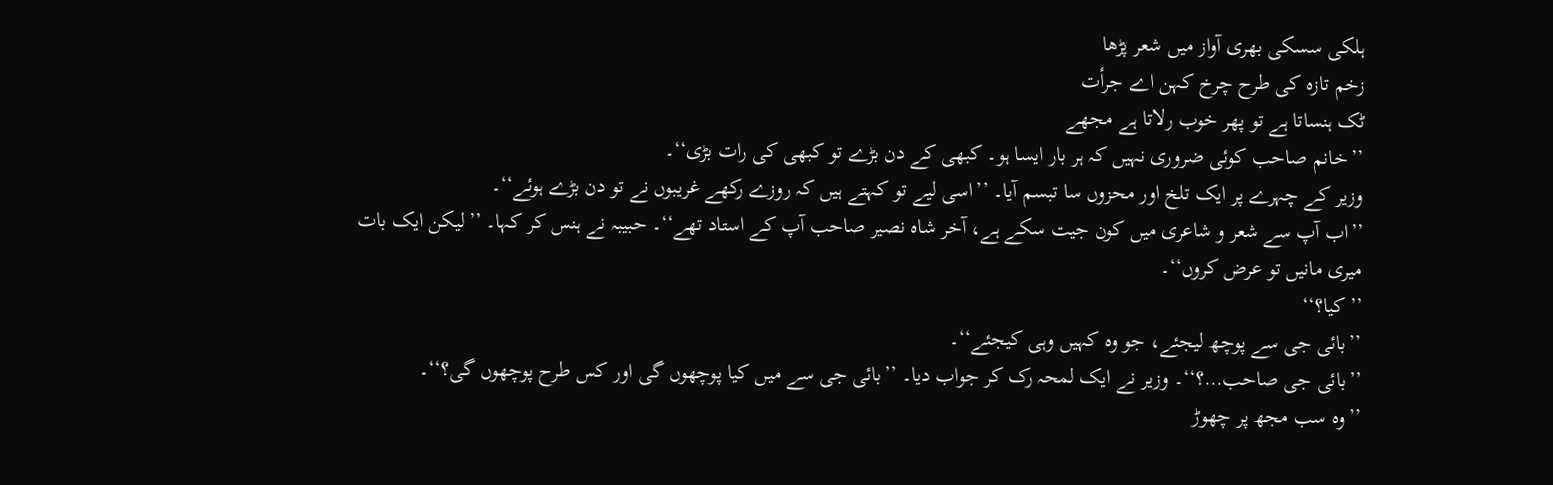ہلکی سسکی بھری آواز میں شعر پڑھا
زخم تازہ کی طرح چرخ کہن اے جرأت
ٹک ہنساتا ہے تو پھر خوب رلاتا ہے مجھے
’’خانم صاحب کوئی ضروری نہیں کہ ہر بار ایسا ہو۔ کبھی کے دن بڑے تو کبھی کی رات بڑی‘‘۔
وزیر کے چہرے پر ایک تلخ اور محزوں سا تبسم آیا۔ ’’اسی لیے تو کہتے ہیں کہ روزے رکھے غریبوں نے تو دن بڑے ہوئے‘‘۔
’’اب آپ سے شعر و شاعری میں کون جیت سکے ہے، آخر شاہ نصیر صاحب آپ کے استاد تھے‘‘۔ حبیبہ نے ہنس کر کہا۔ ’’لیکن ایک بات میری مانیں تو عرض کروں‘‘۔
’’کیا؟‘‘
’’بائی جی سے پوچھ لیجئے، جو وہ کہیں وہی کیجئے‘‘۔
’’بائی جی صاحب…؟‘‘۔ وزیر نے ایک لمحہ رک کر جواب دیا۔ ’’بائی جی سے میں کیا پوچھوں گی اور کس طرح پوچھوں گی؟‘‘۔
’’وہ سب مجھ پر چھوڑ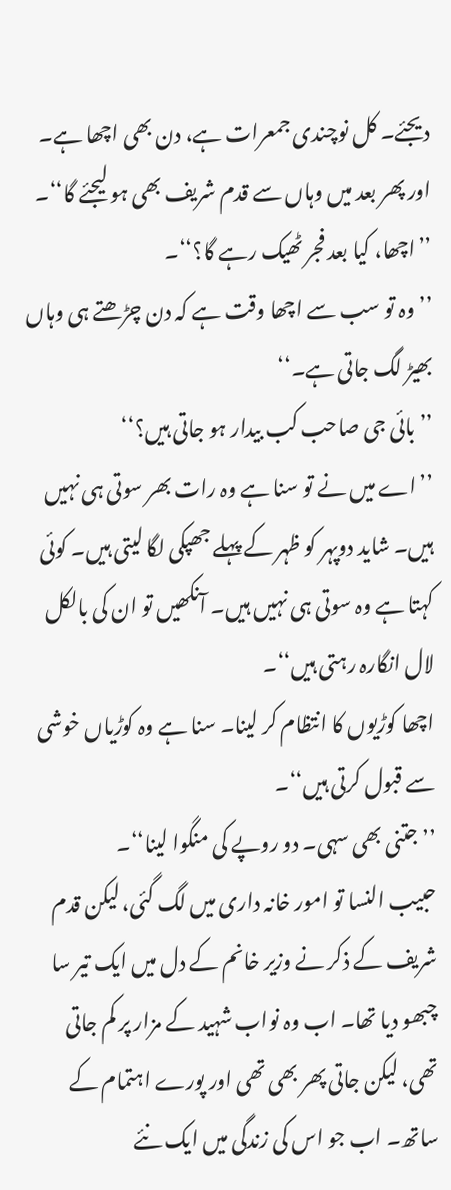دیجئے۔ کل نوچندی جمعرات ہے، دن بھی اچھا ہے۔ اور پھر بعد میں وہاں سے قدم شریف بھی ہو لیجئے گا‘‘۔
’’اچھا، کیا بعد فجر ٹھیک رہے گا؟‘‘۔
’’وہ تو سب سے اچھا وقت ہے کہ دن چڑھتے ہی وہاں بھیڑ لگ جاتی ہے۔‘‘
’’بائی جی صاحب کب بیدار ہو جاتی ہیں؟‘‘
’’اے میں نے تو سنا ہے وہ رات بھر سوتی ہی نہیں ہیں۔ شاید دوپہر کو ظہر کے پہلے جھپکی لگا لیتی ہیں۔ کوئی کہتا ہے وہ سوتی ہی نہیں ہیں۔ آنکھیں تو ان کی بالکل لال انگارہ رہتی ہیں‘‘۔
اچھا کوڑیوں کا انتظام کر لینا۔ سنا ہے وہ کوڑیاں خوشی سے قبول کرتی ہیں‘‘۔
’’جتنی بھی سہی۔ دو روپے کی منگوا لینا‘‘۔
حبیب النسا تو امور خانہ داری میں لگ گئی، لیکن قدم شریف کے ذکر نے وزیر خانم کے دل میں ایک تیر سا چبھو دیا تھا۔ اب وہ نواب شہید کے مزار پر کم جاتی تھی، لیکن جاتی پھر بھی تھی اور پورے اہتمام کے ساتھ۔ اب جو اس کی زندگی میں ایک نئے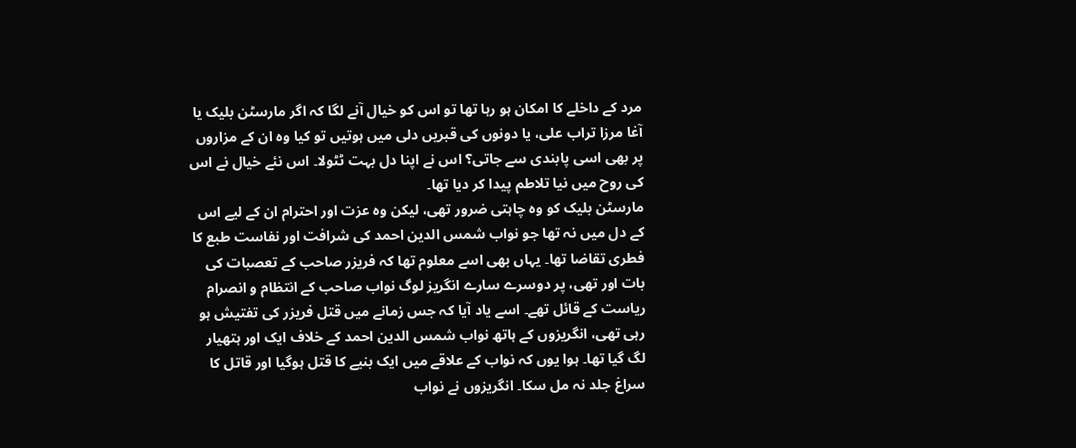مرد کے داخلے کا امکان ہو رہا تھا تو اس کو خیال آنے لگا کہ اگر مارسٹن بلیک یا آغا مرزا تراب علی، یا دونوں کی قبریں دلی میں ہوتیں تو کیا وہ ان کے مزاروں پر بھی اسی پابندی سے جاتی؟ اس نے اپنا دل بہت ٹٹولا۔ اس نئے خیال نے اس کی روح میں نیا تلاطم پیدا کر دیا تھا۔
مارسٹن بلیک کو وہ چاہتی ضرور تھی، لیکن وہ عزت اور احترام ان کے لیے اس کے دل میں نہ تھا جو نواب شمس الدین احمد کی شرافت اور نفاست طبع کا فطری تقاضا تھا۔ یہاں بھی اسے معلوم تھا کہ فریزر صاحب کے تعصبات کی بات اور تھی، پر دوسرے سارے انگریز لوگ نواب صاحب کے انتظام و انصرام ریاست کے قائل تھے۔ اسے یاد آیا کہ جس زمانے میں قتل فریزر کی تفتیش ہو رہی تھی، انگریزوں کے ہاتھ نواب شمس الدین احمد کے خلاف ایک اور ہتھیار لگ گیا تھا۔ ہوا یوں کہ نواب کے علاقے میں ایک بنیے کا قتل ہوگیا اور قاتل کا سراغ جلد نہ مل سکا۔ انگریزوں نے نواب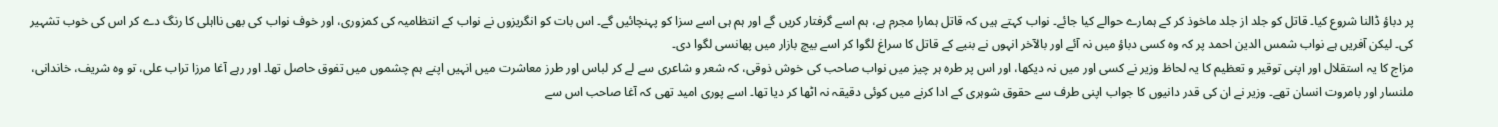پر دباؤ ڈالنا شروع کیا۔ قاتل کو جلد از جلد ماخوذ کر کے ہمارے حوالے کیا جائے۔ نواب کہتے ہیں کہ قاتل ہمارا مجرم ہے، ہم اسے گرفتار کریں گے اور ہم ہی اسے سزا کو پہنچائیں گے۔ اس بات کو انگریزوں نے نواب کے انتظامیہ کی کمزوری، اور خوف نواب کی بھی نااہلی کا رنگ دے کر اس کی خوب تشہیر کی۔ لیکن آفریں ہے نواب شمس الدین احمد پر کہ وہ کسی دباؤ میں نہ آئے اور بالآخر انہوں نے بنیے کے قاتل کا سراغ لگوا کر اسے بیچ بازار میں پھانسی لگوا دی۔
مزاج کا یہ استقلال اور اپنی توقیر و تعظیم کا یہ لحاظ وزیر نے کسی اور میں نہ دیکھا، اور اس پر طرہ ہر چیز میں نواب صاحب کی خوش ذوقی، کہ شعر و شاعری سے لے کر لباس اور طرز معاشرت میں انہیں اپنے ہم چشموں میں تفوق حاصل تھا۔ اور رہے آغا مرزا تراب علی، تو وہ شریف، خاندانی، ملنسار اور بامروت انسان تھے۔ وزیر نے ان کی قدر دانیوں کا جواب اپنی طرف سے حقوق شوہری کے ادا کرنے میں کوئی دقیقہ نہ اٹھا کر دیا تھا۔ اسے پوری امید تھی کہ آغا صاحب اس سے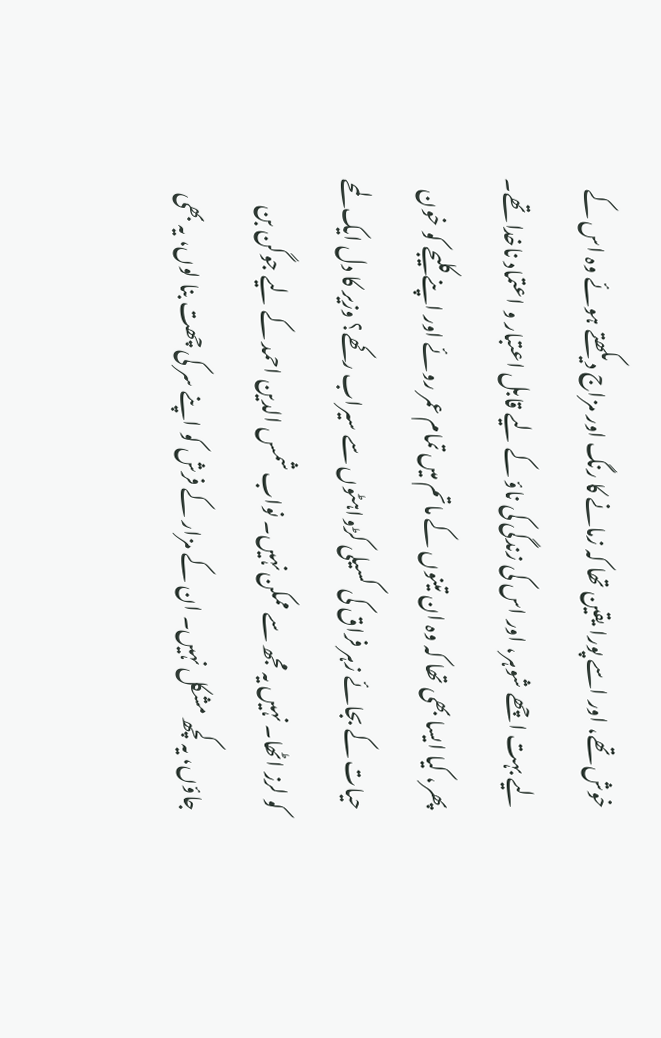خوش تھے، اور اسے پورا یقین تھا کہ زمانے کا رنگ اور مزاج دیکھتے ہوئے وہ اس کے لیے بہت اچھے شوہر، اور اس کی زندگی کی ناؤ کے لیے قابل اعتبار و اعتماد ناخدا تھے۔
پھر، کیا ایسا بھی تھا کہ وہ ان تینوں کے ماتم میں تمام عمر روئے اور اپنے کلیجے کو خون حیات کے بجائے زہر فراق کی کسیلی کڑواہٹوں سے سیراب رکھے؟ وزیر کا دل ایک لمحے کو لرز اٹھا۔ نہیں یہ مجھ سے ممکن نہیں۔ نواب شمس الدین احمد کے لیے جوگن بن جاؤں، یہ کچھ مشکل نہیں۔ ان کے مزار کے فرش کو اپنے سر کی چھت بنا لوں، یہ بھی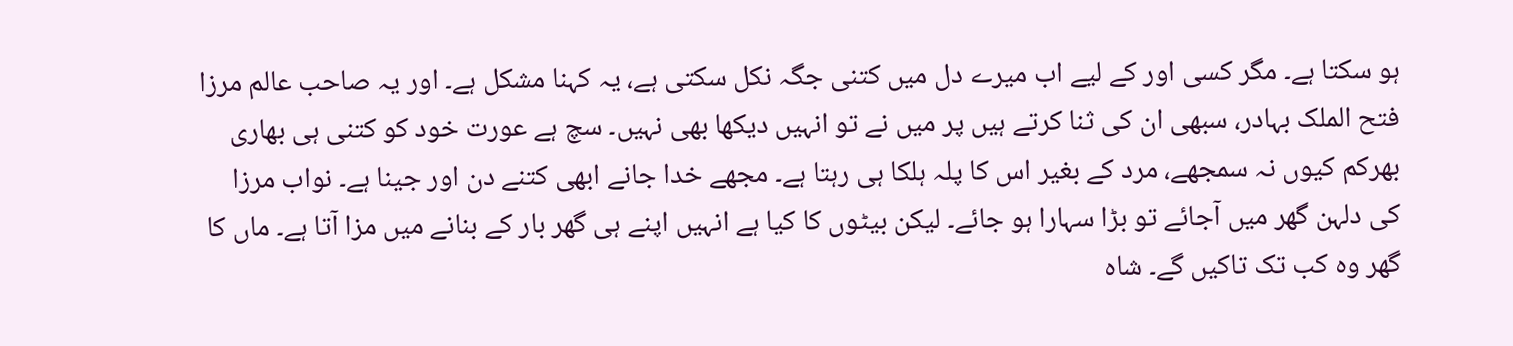ہو سکتا ہے۔ مگر کسی اور کے لیے اب میرے دل میں کتنی جگہ نکل سکتی ہے، یہ کہنا مشکل ہے۔ اور یہ صاحب عالم مرزا فتح الملک بہادر، سبھی ان کی ثنا کرتے ہیں پر میں نے تو انہیں دیکھا بھی نہیں۔ سچ ہے عورت خود کو کتنی ہی بھاری بھرکم کیوں نہ سمجھے، مرد کے بغیر اس کا پلہ ہلکا ہی رہتا ہے۔ مجھے خدا جانے ابھی کتنے دن اور جینا ہے۔ نواب مرزا کی دلہن گھر میں آجائے تو بڑا سہارا ہو جائے۔ لیکن بیٹوں کا کیا ہے انہیں اپنے ہی گھر بار کے بنانے میں مزا آتا ہے۔ ماں کا گھر وہ کب تک تاکیں گے۔ شاہ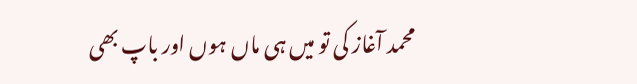محمد آغاز کی تو میں ہی ماں ہوں اور باپ بھی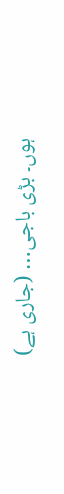ہوں۔ بڑی باجی… (جاری ہے)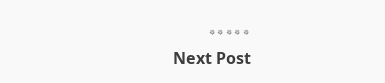٭٭٭٭٭
Next Post